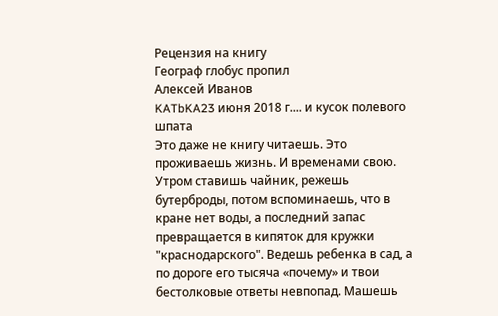Рецензия на книгу
Географ глобус пропил
Алексей Иванов
KATbKA23 июня 2018 г.... и кусок полевого шпата
Это даже не книгу читаешь. Это проживаешь жизнь. И временами свою.
Утром ставишь чайник, режешь бутерброды, потом вспоминаешь, что в кране нет воды, а последний запас превращается в кипяток для кружки "краснодарского". Ведешь ребенка в сад, а по дороге его тысяча «почему» и твои бестолковые ответы невпопад. Машешь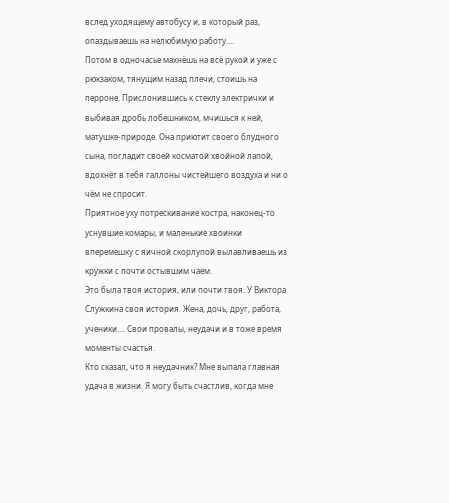вслед уходящему автобусу и, в который раз, опаздываешь на нелюбимую работу….
Потом в одночасье махнёшь на всё рукой и уже с рюкзаком, тянущим назад плечи, стоишь на перроне. Прислонившись к стеклу электрички и выбивая дробь лобешником, мчишься к ней, матушке-природе. Она приютит своего блудного сына, погладит своей косматой хвойной лапой, вдохнёт в тебя галлоны чистейшего воздуха и ни о чём не спросит.
Приятное уху потрескивание костра, наконец-то уснувшие комары, и маленькие хвоинки вперемешку с яичной скорлупой вылавливаешь из кружки с почти остывшим чаем.
Это была твоя история, или почти твоя. У Виктора Служкина своя история. Жена, дочь, друг, работа, ученики…. Свои провалы, неудачи и в тоже время моменты счастья.
Кто сказал, что я неудачник? Мне выпала главная удача в жизни. Я могу быть счастлив, когда мне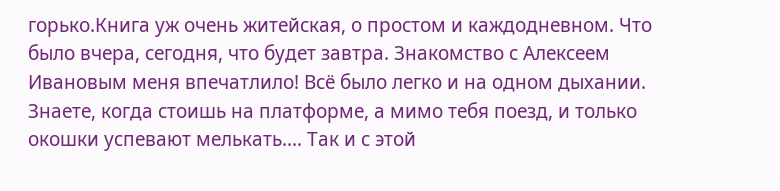горько.Книга уж очень житейская, о простом и каждодневном. Что было вчера, сегодня, что будет завтра. Знакомство с Алексеем Ивановым меня впечатлило! Всё было легко и на одном дыхании. Знаете, когда стоишь на платформе, а мимо тебя поезд, и только окошки успевают мелькать.... Так и с этой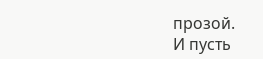прозой.
И пусть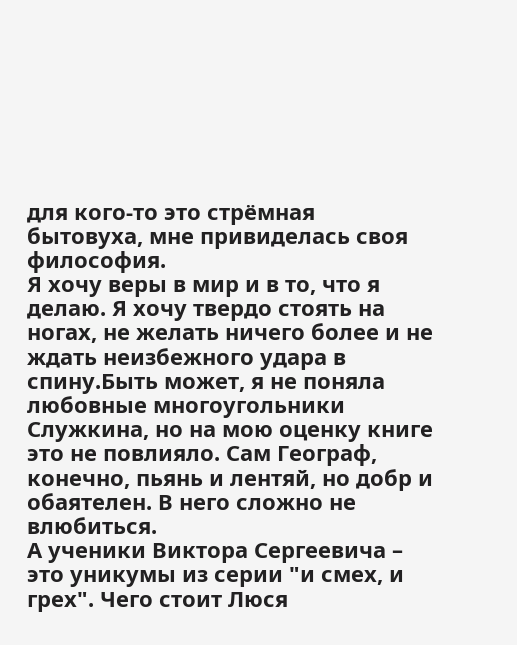для кого-то это стрёмная бытовуха, мне привиделась своя философия.
Я хочу веры в мир и в то, что я делаю. Я хочу твердо стоять на ногах, не желать ничего более и не ждать неизбежного удара в спину.Быть может, я не поняла любовные многоугольники Служкина, но на мою оценку книге это не повлияло. Сам Географ, конечно, пьянь и лентяй, но добр и обаятелен. В него сложно не влюбиться.
А ученики Виктора Сергеевича – это уникумы из серии "и смех, и грех". Чего стоит Люся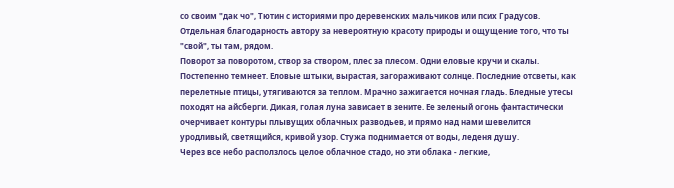со своим "дак чо", Тютин с историями про деревенских мальчиков или псих Градусов.
Отдельная благодарность автору за невероятную красоту природы и ощущение того, что ты "свой", ты там, рядом.
Поворот за поворотом, створ за створом, плес за плесом. Одни еловые кручи и скалы. Постепенно темнеет. Еловые штыки, вырастая, загораживают солнце. Последние отсветы, как перелетные птицы, утягиваются за теплом. Мрачно зажигается ночная гладь. Бледные утесы походят на айсберги. Дикая, голая луна зависает в зените. Ее зеленый огонь фантастически очерчивает контуры плывущих облачных разводьев, и прямо над нами шевелится уродливый, светящийся, кривой узор. Стужа поднимается от воды, леденя душу.
Через все небо расползлось целое облачное стадо, но эти облака - легкие,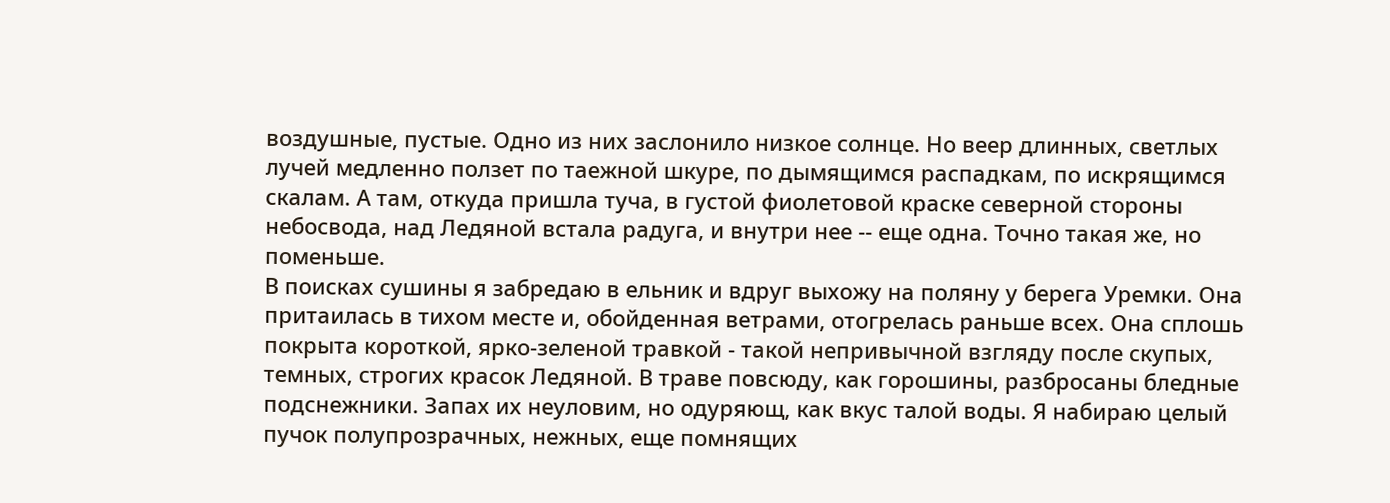воздушные, пустые. Одно из них заслонило низкое солнце. Но веер длинных, светлых лучей медленно ползет по таежной шкуре, по дымящимся распадкам, по искрящимся скалам. А там, откуда пришла туча, в густой фиолетовой краске северной стороны небосвода, над Ледяной встала радуга, и внутри нее -- еще одна. Точно такая же, но поменьше.
В поисках сушины я забредаю в ельник и вдруг выхожу на поляну у берега Уремки. Она притаилась в тихом месте и, обойденная ветрами, отогрелась раньше всех. Она сплошь покрыта короткой, ярко-зеленой травкой - такой непривычной взгляду после скупых, темных, строгих красок Ледяной. В траве повсюду, как горошины, разбросаны бледные подснежники. Запах их неуловим, но одуряющ, как вкус талой воды. Я набираю целый пучок полупрозрачных, нежных, еще помнящих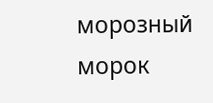морозный морок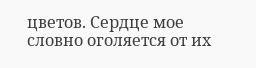цветов. Сердце мое словно оголяется от их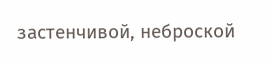застенчивой, неброской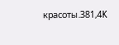красоты.381,4K